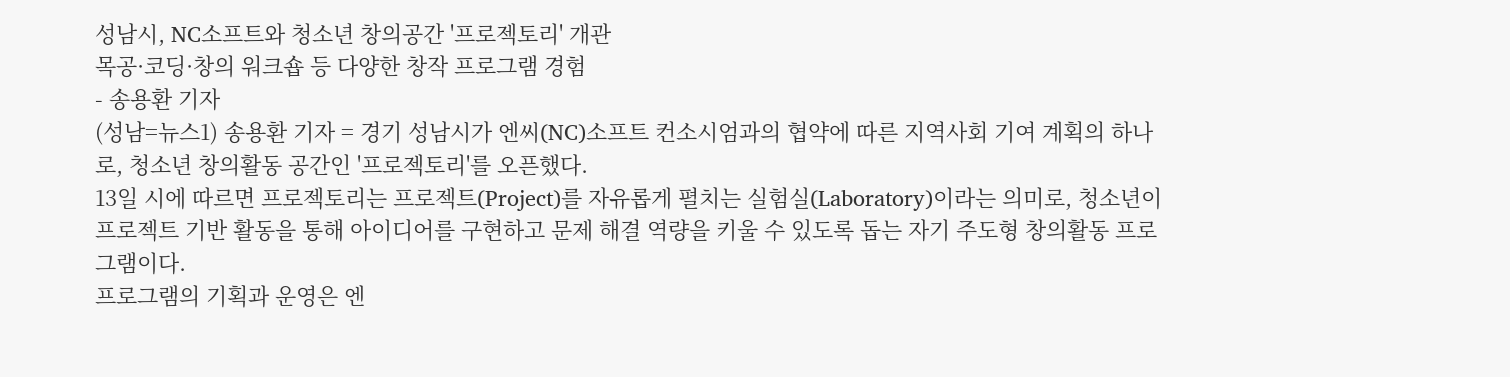성남시, NC소프트와 청소년 창의공간 '프로젝토리' 개관
목공·코딩·창의 워크숍 등 다양한 창작 프로그램 경험
- 송용환 기자
(성남=뉴스1) 송용환 기자 = 경기 성남시가 엔씨(NC)소프트 컨소시엄과의 협약에 따른 지역사회 기여 계획의 하나로, 청소년 창의활동 공간인 '프로젝토리'를 오픈했다.
13일 시에 따르면 프로젝토리는 프로젝트(Project)를 자유롭게 펼치는 실험실(Laboratory)이라는 의미로, 청소년이 프로젝트 기반 활동을 통해 아이디어를 구현하고 문제 해결 역량을 키울 수 있도록 돕는 자기 주도형 창의활동 프로그램이다.
프로그램의 기획과 운영은 엔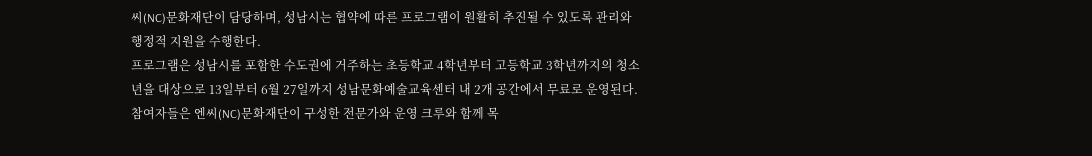씨(NC)문화재단이 담당하며, 성남시는 협약에 따른 프로그램이 원활히 추진될 수 있도록 관리와 행정적 지원을 수행한다.
프로그램은 성남시를 포함한 수도권에 거주하는 초등학교 4학년부터 고등학교 3학년까지의 청소년을 대상으로 13일부터 6월 27일까지 성남문화예술교육센터 내 2개 공간에서 무료로 운영된다.
참여자들은 엔씨(NC)문화재단이 구성한 전문가와 운영 크루와 함께 목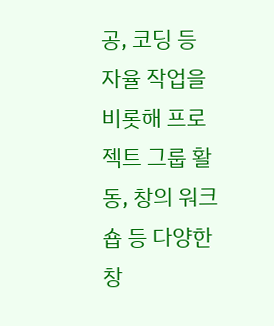공, 코딩 등 자율 작업을 비롯해 프로젝트 그룹 활동, 창의 워크숍 등 다양한 창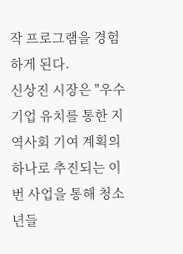작 프로그램을 경험하게 된다.
신상진 시장은 "우수기업 유치를 통한 지역사회 기여 계획의 하나로 추진되는 이번 사업을 통해 청소년들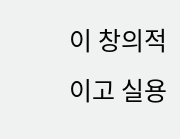이 창의적이고 실용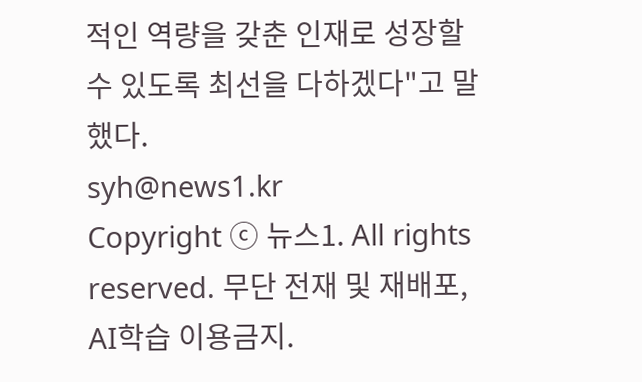적인 역량을 갖춘 인재로 성장할 수 있도록 최선을 다하겠다"고 말했다.
syh@news1.kr
Copyright ⓒ 뉴스1. All rights reserved. 무단 전재 및 재배포, AI학습 이용금지.